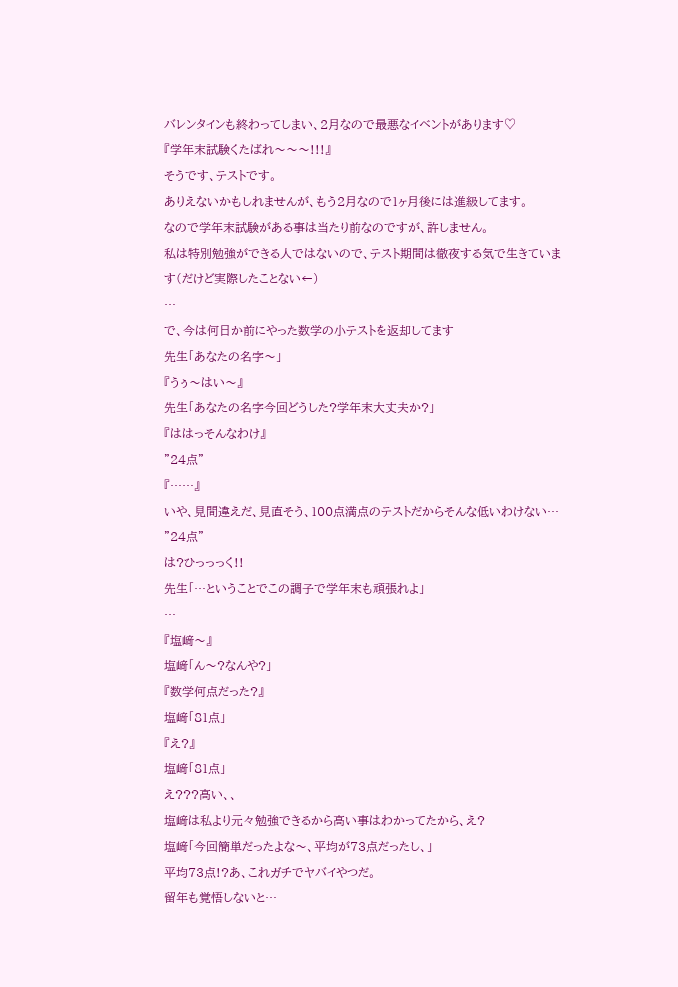バレンタインも終わってしまい、2月なので最悪なイベントがあります♡
『学年末試験くたばれ〜〜〜!!!』
そうです、テストです。
ありえないかもしれませんが、もう2月なので1ヶ月後には進級してます。
なので学年末試験がある事は当たり前なのですが、許しません。
私は特別勉強ができる人ではないので、テスト期間は徹夜する気で生きています(だけど実際したことない←)
…
で、今は何日か前にやった数学の小テストを返却してます
先生「あなたの名字〜」
『うぅ〜はい〜』
先生「あなたの名字今回どうした?学年末大丈夫か?」
『ははっそんなわけ』
"24点"
『……』
いや、見間違えだ、見直そう、100点満点のテストだからそんな低いわけない…
"24点"
は?ひっっっく!!
先生「…ということでこの調子で学年末も頑張れよ」
…
『塩﨑〜』
塩﨑「ん〜?なんや?」
『数学何点だった?』
塩﨑「81点」
『え?』
塩﨑「81点」
え???高い、、
塩﨑は私より元々勉強できるから高い事はわかってたから、え?
塩﨑「今回簡単だったよな〜、平均が73点だったし、」
平均73点!?あ、これガチでヤバイやつだ。
留年も覚悟しないと…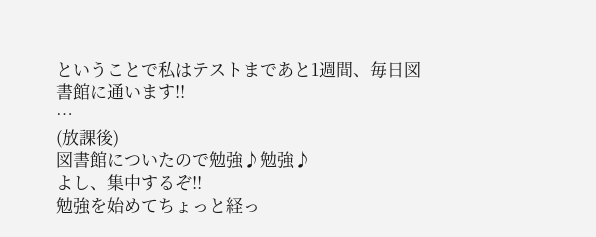ということで私はテストまであと1週間、毎日図書館に通います!!
…
(放課後)
図書館についたので勉強♪勉強♪
よし、集中するぞ!!
勉強を始めてちょっと経っ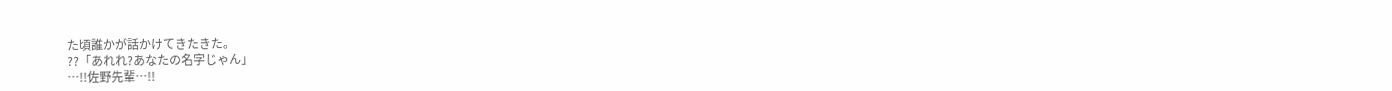た頃誰かが話かけてきたきた。
??「あれれ?あなたの名字じゃん」
…!!佐野先輩…!!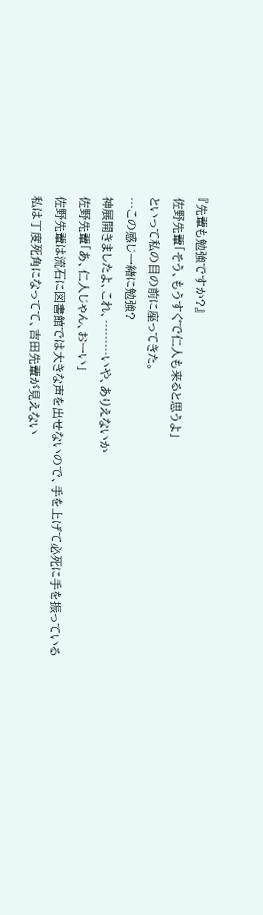『先輩も勉強ですか?』
佐野先輩「そう、もうすぐで仁人も来ると思うよ」
といって私の目の前に座ってきた。
…この感じ一緒に勉強?
神展開きましたよ、これ、………いや、ありえないか
佐野先輩「あ、仁人じゃん、おーい」
佐野先輩は流石に図書館では大きな声を出せないので、手を上げて必死に手を振っている
私は丁度死角になってて、吉田先輩が見えない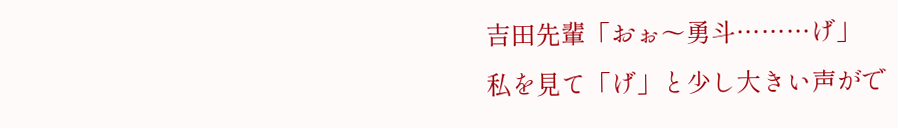吉田先輩「おぉ〜勇斗………げ」
私を見て「げ」と少し大きい声がで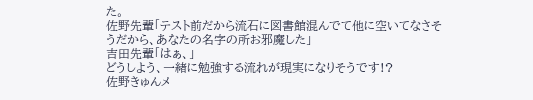た。
佐野先輩「テスト前だから流石に図書館混んでて他に空いてなさそうだから、あなたの名字の所お邪魔した」
吉田先輩「はぁ、」
どうしよう、一緒に勉強する流れが現実になりそうです!?
佐野きゅんメ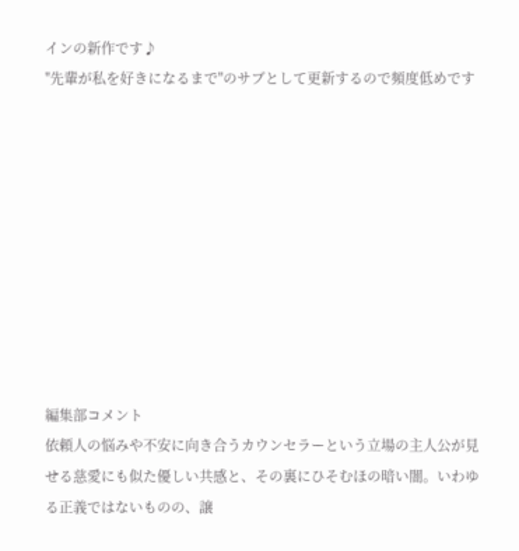インの新作です♪
"先輩が私を好きになるまで"のサブとして更新するので頻度低めです










編集部コメント
依頼人の悩みや不安に向き合うカウンセラーという立場の主人公が見せる慈愛にも似た優しい共感と、その裏にひそむほの暗い闇。いわゆる正義ではないものの、譲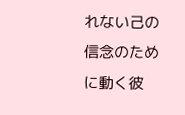れない己の信念のために動く彼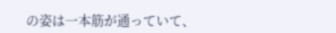の姿は一本筋が通っていて、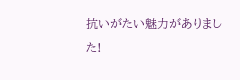抗いがたい魅力がありました!